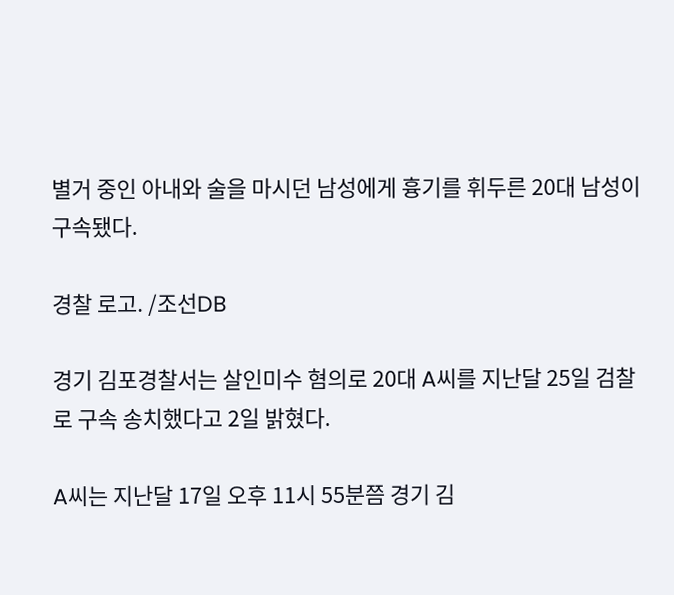별거 중인 아내와 술을 마시던 남성에게 흉기를 휘두른 20대 남성이 구속됐다.

경찰 로고. /조선DB

경기 김포경찰서는 살인미수 혐의로 20대 A씨를 지난달 25일 검찰로 구속 송치했다고 2일 밝혔다.

A씨는 지난달 17일 오후 11시 55분쯤 경기 김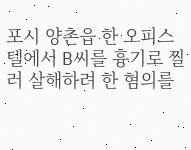포시 양촌읍 한 오피스텔에서 B씨를 흉기로 찔러 살해하려 한 혐의를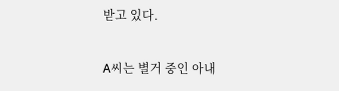받고 있다.

A씨는 별거 중인 아내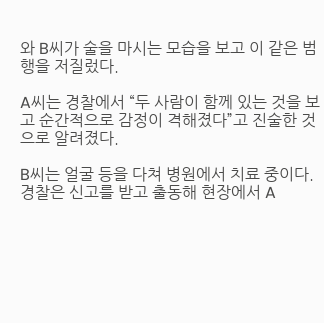와 B씨가 술을 마시는 모습을 보고 이 같은 범행을 저질렀다.

A씨는 경찰에서 “두 사람이 함께 있는 것을 보고 순간적으로 감정이 격해졌다”고 진술한 것으로 알려졌다.

B씨는 얼굴 등을 다쳐 병원에서 치료 중이다. 경찰은 신고를 받고 출동해 현장에서 A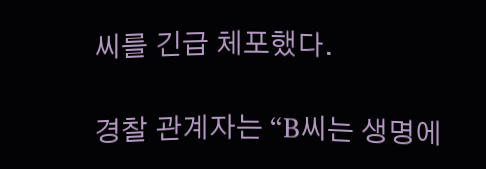씨를 긴급 체포했다.

경찰 관계자는 “B씨는 생명에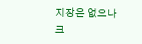지장은 없으나 크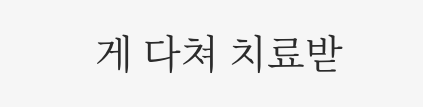게 다쳐 치료받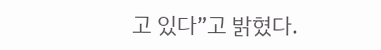고 있다”고 밝혔다.